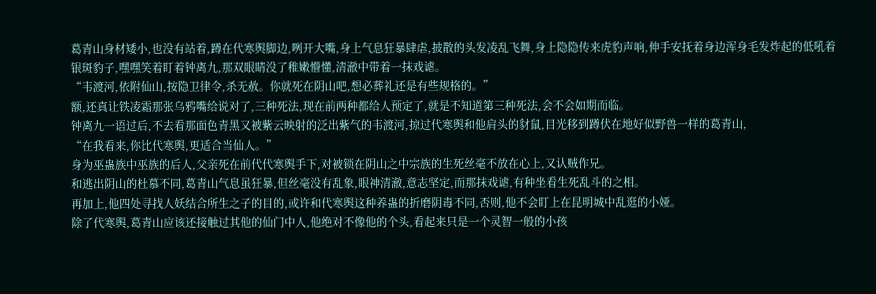葛青山身材矮小,也没有站着,蹲在代寒舆脚边,咧开大嘴,身上气息狂暴肆虐,披散的头发凌乱飞舞,身上隐隐传来虎豹声响,伸手安抚着身边浑身毛发炸起的低吼着银斑豹子,嘿嘿笑着盯着钟离九,那双眼睛没了稚嫩懵懂,清澈中带着一抹戏谑。
“韦渡河,依附仙山,按隐卫律令,杀无赦。你就死在阴山吧,想必葬礼还是有些规格的。”
额,还真让铁凌霜那张乌鸦嘴给说对了,三种死法,现在前两种都给人预定了,就是不知道第三种死法,会不会如期而临。
钟离九一语过后,不去看那面色青黑又被紫云映射的泛出紫气的韦渡河,掠过代寒舆和他肩头的豺鼠,目光移到蹲伏在地好似野兽一样的葛青山,
“在我看来,你比代寒舆,更适合当仙人。”
身为巫蛊族中巫族的后人,父亲死在前代代寒舆手下,对被锁在阴山之中宗族的生死丝毫不放在心上,又认贼作兄。
和逃出阴山的杜慕不同,葛青山气息虽狂暴,但丝毫没有乱象,眼神清澈,意志坚定,而那抹戏谑,有种坐看生死乱斗的之相。
再加上,他四处寻找人妖结合所生之子的目的,或许和代寒舆这种养蛊的折磨阴毒不同,否则,他不会盯上在昆明城中乱逛的小娅。
除了代寒舆,葛青山应该还接触过其他的仙门中人,他绝对不像他的个头,看起来只是一个灵智一般的小孩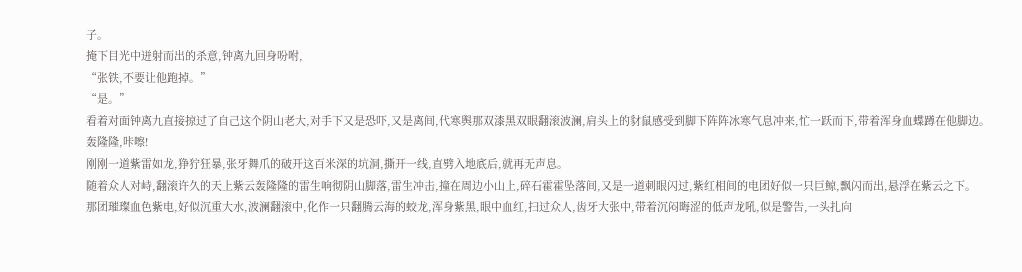子。
掩下目光中迸射而出的杀意,钟离九回身吩咐,
“张铁,不要让他跑掉。”
“是。”
看着对面钟离九直接掠过了自己这个阴山老大,对手下又是恐吓,又是离间,代寒舆那双漆黑双眼翻滚波澜,肩头上的豺鼠感受到脚下阵阵冰寒气息冲来,忙一跃而下,带着浑身血蝶蹲在他脚边。
轰隆隆,咔嚓!
刚刚一道紫雷如龙,狰狞狂暴,张牙舞爪的破开这百米深的坑洞,撕开一线,直劈入地底后,就再无声息。
随着众人对峙,翻滚许久的天上紫云轰隆隆的雷生响彻阴山脚落,雷生冲击,撞在周边小山上,碎石霍霍坠落间,又是一道刺眼闪过,紫红相间的电团好似一只巨鲸,飘闪而出,悬浮在紫云之下。
那团璀璨血色紫电,好似沉重大水,波澜翻滚中,化作一只翻腾云海的蛟龙,浑身紫黑,眼中血红,扫过众人,齿牙大张中,带着沉闷晦涩的低声龙吼,似是警告,一头扎向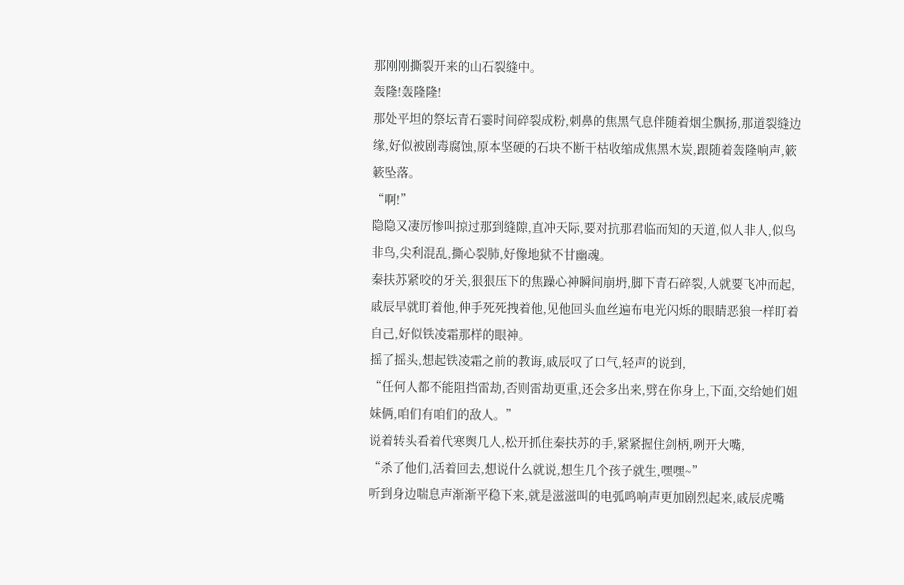那刚刚撕裂开来的山石裂缝中。
轰隆!轰隆隆!
那处平坦的祭坛青石霎时间碎裂成粉,刺鼻的焦黑气息伴随着烟尘飘扬,那道裂缝边缘,好似被剧毒腐蚀,原本坚硬的石块不断干枯收缩成焦黑木炭,跟随着轰隆响声,簌簌坠落。
“啊!”
隐隐又凄厉惨叫掠过那到缝隙,直冲天际,要对抗那君临而知的天道,似人非人,似鸟非鸟,尖利混乱,撕心裂肺,好像地狱不甘幽魂。
秦扶苏紧咬的牙关,狠狠压下的焦躁心神瞬间崩坍,脚下青石碎裂,人就要飞冲而起,戚辰早就盯着他,伸手死死拽着他,见他回头血丝遍布电光闪烁的眼睛恶狼一样盯着自己,好似铁凌霜那样的眼神。
摇了摇头,想起铁凌霜之前的教诲,戚辰叹了口气,轻声的说到,
“任何人都不能阻挡雷劫,否则雷劫更重,还会多出来,劈在你身上,下面,交给她们姐妹俩,咱们有咱们的敌人。”
说着转头看着代寒舆几人,松开抓住秦扶苏的手,紧紧握住剑柄,咧开大嘴,
“杀了他们,活着回去,想说什么就说,想生几个孩子就生,嘿嘿~”
听到身边喘息声渐渐平稳下来,就是滋滋叫的电弧鸣响声更加剧烈起来,戚辰虎嘴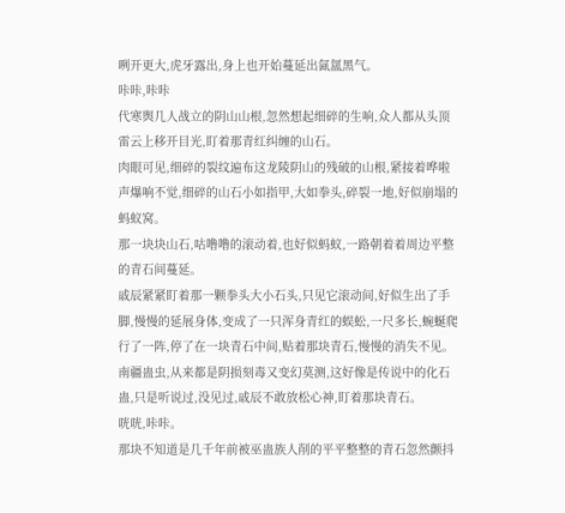咧开更大,虎牙露出,身上也开始蔓延出氤氲黑气。
咔咔,咔咔
代寒舆几人战立的阴山山根,忽然想起细碎的生响,众人都从头顶雷云上移开目光,盯着那青红纠缠的山石。
肉眼可见,细碎的裂纹遍布这龙陵阴山的残破的山根,紧接着哗啦声爆响不觉,细碎的山石小如指甲,大如拳头,碎裂一地,好似崩塌的蚂蚁窝。
那一块块山石,咕噜噜的滚动着,也好似蚂蚁,一路朝着着周边平整的青石间蔓延。
戚辰紧紧盯着那一颗拳头大小石头,只见它滚动间,好似生出了手脚,慢慢的延展身体,变成了一只浑身青红的蜈蚣,一尺多长,蜿蜒爬行了一阵,停了在一块青石中间,贴着那块青石,慢慢的消失不见。
南疆蛊虫,从来都是阴损刻毒又变幻莫测,这好像是传说中的化石蛊,只是听说过,没见过,戚辰不敢放松心神,盯着那块青石。
咣咣,咔咔。
那块不知道是几千年前被巫蛊族人削的平平整整的青石忽然颤抖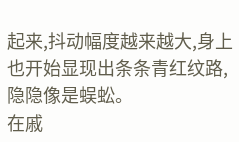起来,抖动幅度越来越大,身上也开始显现出条条青红纹路,隐隐像是蜈蚣。
在戚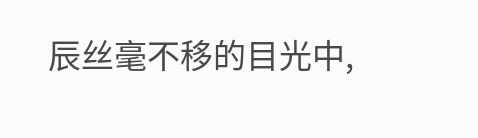辰丝毫不移的目光中,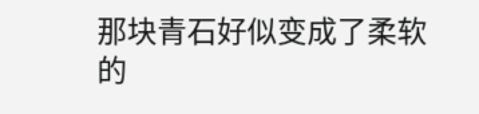那块青石好似变成了柔软的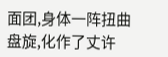面团,身体一阵扭曲盘旋,化作了丈许